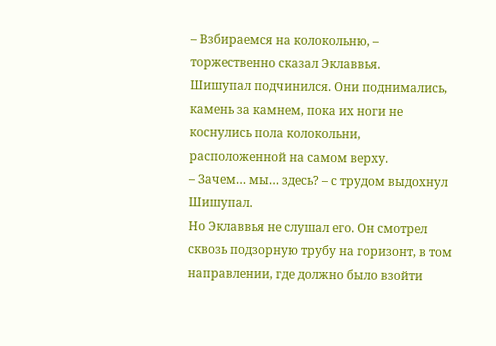– Взбираемся на колокольню, – торжественно сказал Эклаввья.
Шишупал подчинился. Они поднимались, камень за камнем, пока их ноги не коснулись пола колокольни, расположенной на самом верху.
– Зачем… мы… здесь? – с трудом выдохнул Шишупал.
Но Эклаввья не слушал его. Он смотрел сквозь подзорную трубу на горизонт, в том направлении, где должно было взойти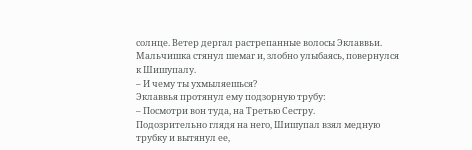солнце. Ветер дергал растрепанные волосы Эклаввьи. Мальчишка стянул шемаг и, злобно улыбаясь, повернулся к Шишупалу.
– И чему ты ухмыляешься?
Эклаввья протянул ему подзорную трубу:
– Посмотри вон туда, на Третью Сестру.
Подозрительно глядя на него, Шишупал взял медную трубку и вытянул ее,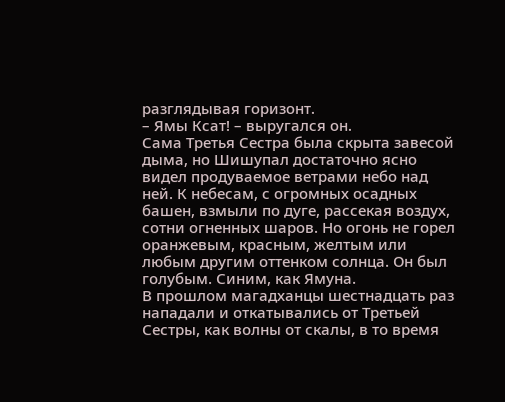разглядывая горизонт.
– Ямы Ксат! – выругался он.
Сама Третья Сестра была скрыта завесой дыма, но Шишупал достаточно ясно видел продуваемое ветрами небо над ней. К небесам, с огромных осадных башен, взмыли по дуге, рассекая воздух, сотни огненных шаров. Но огонь не горел оранжевым, красным, желтым или любым другим оттенком солнца. Он был голубым. Синим, как Ямуна.
В прошлом магадханцы шестнадцать раз нападали и откатывались от Третьей Сестры, как волны от скалы, в то время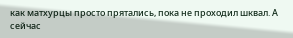как матхурцы просто прятались, пока не проходил шквал. А сейчас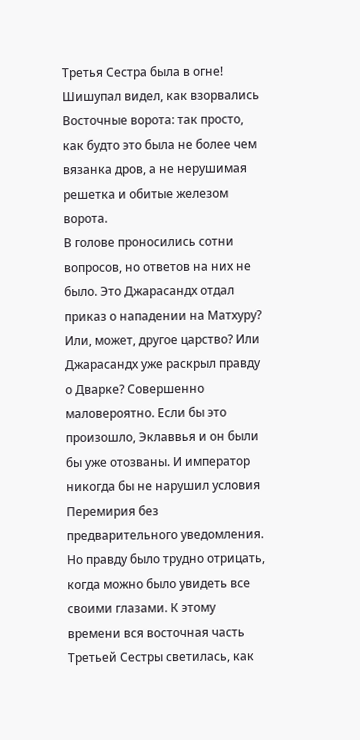Третья Сестра была в огне! Шишупал видел, как взорвались Восточные ворота: так просто, как будто это была не более чем вязанка дров, а не нерушимая решетка и обитые железом ворота.
В голове проносились сотни вопросов, но ответов на них не было. Это Джарасандх отдал приказ о нападении на Матхуру? Или, может, другое царство? Или Джарасандх уже раскрыл правду о Дварке? Совершенно маловероятно. Если бы это произошло, Эклаввья и он были бы уже отозваны. И император никогда бы не нарушил условия Перемирия без предварительного уведомления.
Но правду было трудно отрицать, когда можно было увидеть все своими глазами. К этому времени вся восточная часть Третьей Сестры светилась, как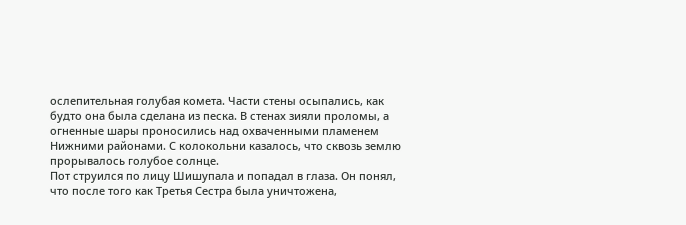ослепительная голубая комета. Части стены осыпались, как будто она была сделана из песка. В стенах зияли проломы, а огненные шары проносились над охваченными пламенем Нижними районами. С колокольни казалось, что сквозь землю прорывалось голубое солнце.
Пот струился по лицу Шишупала и попадал в глаза. Он понял, что после того как Третья Сестра была уничтожена,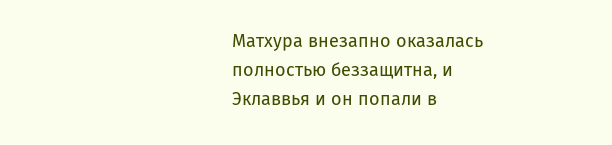Матхура внезапно оказалась полностью беззащитна, и Эклаввья и он попали в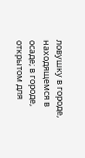ловушку в городе, находящемся в осаде; в городе, открытом для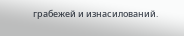грабежей и изнасилований.